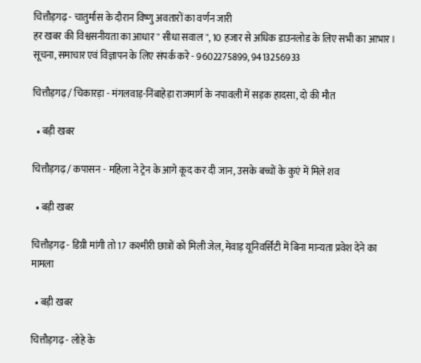चित्तौड़गढ़ - चातुर्मास के दौरान विष्णु अवतारों का वर्णन जारी
हर खबर की विश्वसनीयता का आधार " सीधा सवाल ", 10 हजार से अधिक डाउनलोड के लिए सभी का आभार। सूचना, समाचार एवं विज्ञापन के लिए संपर्क करे - 9602275899, 9413256933

चित्तौड़गढ़ / चिकारड़ा - मंगलवाड़-निंबाहेड़ा राजमार्ग के नपावली में सड़क हादसा, दो की मौत

  • बड़ी खबर

चित्तौड़गढ़ / कपासन - महिला ने ट्रेन के आगे कूद कर दी जान, उसके बच्चों के कुएं में मिले शव

  • बड़ी खबर

चित्तौड़गढ़ - डिग्री मांगी तो 17 कश्मीरी छात्रों को मिली जेल, मेवाड़ यूनिवर्सिटी में बिना मान्यता प्रवेश देने का मामला

  • बड़ी खबर

चित्तौड़गढ़ - लोहे के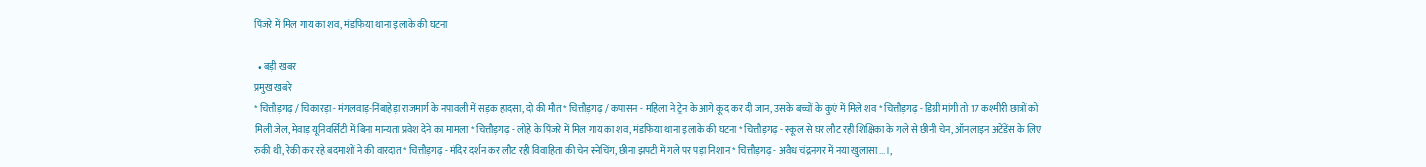पिंजरे में मिल गाय का शव, मंडफिया थाना इलाके की घटना

  • बड़ी खबर
प्रमुख खबरे
* चित्तौड़गढ़ / चिकारड़ा - मंगलवाड़-निंबाहेड़ा राजमार्ग के नपावली में सड़क हादसा, दो की मौत * चित्तौड़गढ़ / कपासन - महिला ने ट्रेन के आगे कूद कर दी जान, उसके बच्चों के कुएं में मिले शव * चित्तौड़गढ़ - डिग्री मांगी तो 17 कश्मीरी छात्रों को मिली जेल, मेवाड़ यूनिवर्सिटी में बिना मान्यता प्रवेश देने का मामला * चित्तौड़गढ़ - लोहे के पिंजरे में मिल गाय का शव, मंडफिया थाना इलाके की घटना * चित्तौड़गढ़ - स्कूल से घर लौट रही शिक्षिका के गले से छीनी चेन, ऑनलाइन अटेंडेंस के लिए रुकी थी, रेकी कर रहे बदमाशों ने की वारदात * चित्तौड़गढ़ - मंदिर दर्शन कर लौट रही विवाहिता की चेन स्नेचिंग, छीना झपटी में गले पर पड़ा निशान * चित्तौड़गढ़ - अवैध चंद्रनगर में नया खुलासा...।,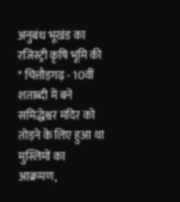अनुबंध भूखंड का रजिस्ट्री कृषि भूमि की * चित्तौड़गढ़ - 10वीं शताब्दी में बने समिद्धेश्वर मंदिर को तोड़ने के लिए हुआ था मुस्लिमों का आक्रमण,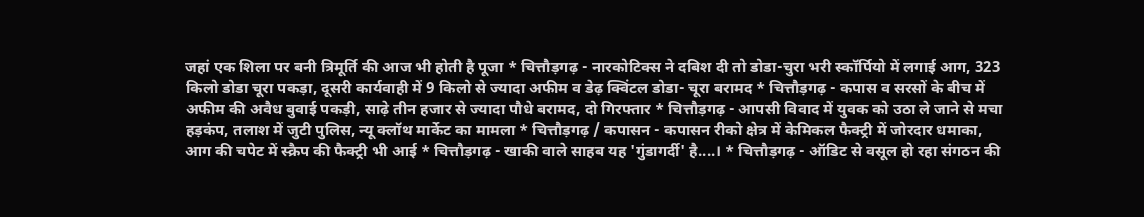जहां एक शिला पर बनी त्रिमूर्ति की आज भी होती है पूजा * चित्तौड़गढ़ - नारकोटिक्स ने दबिश दी तो डोडा-चुरा भरी स्कॉर्पियो में लगाई आग, 323 किलो डोडा चूरा पकड़ा, दूसरी कार्यवाही में 9 किलो से ज्यादा अफीम व डेढ़ क्विंटल डोडा- चूरा बरामद * चित्तौड़गढ़ - कपास व सरसों के बीच में अफीम की अवैध बुवाई पकड़ी, साढ़े तीन हजार से ज्यादा पौधे बरामद, दो गिरफ्तार * चित्तौड़गढ़ - आपसी विवाद में युवक को उठा ले जाने से मचा हड़कंप, तलाश में जुटी पुलिस, न्यू क्लॉथ मार्केट का मामला * चित्तौड़गढ़ / कपासन - कपासन रीको क्षेत्र में केमिकल फैक्ट्री में जोरदार धमाका, आग की चपेट में स्क्रैप की फैक्ट्री भी आई * चित्तौड़गढ़ - खाकी वाले साहब यह 'गुंडागर्दी' है....। * चित्तौड़गढ़ - ऑडिट से वसूल हो रहा संगठन की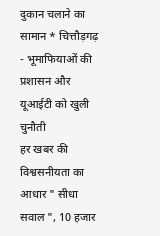दुकान चलाने का सामान * चित्तौड़गढ़ - भूमाफियाओं की प्रशासन और यूआईटी को खुली चुनौती
हर खबर की विश्वसनीयता का आधार " सीधा सवाल ", 10 हजार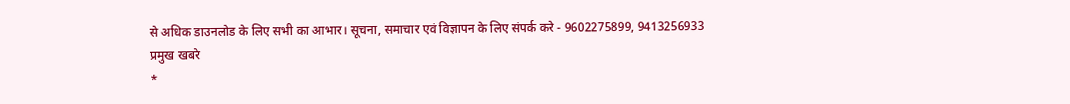से अधिक डाउनलोड के लिए सभी का आभार। सूचना, समाचार एवं विज्ञापन के लिए संपर्क करे - 9602275899, 9413256933
प्रमुख खबरे
*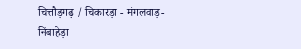चित्तौड़गढ़ / चिकारड़ा - मंगलवाड़-निंबाहेड़ा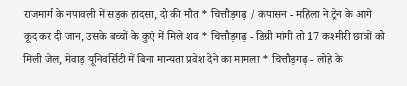राजमार्ग के नपावली में सड़क हादसा, दो की मौत * चित्तौड़गढ़ / कपासन - महिला ने ट्रेन के आगे कूद कर दी जान, उसके बच्चों के कुएं में मिले शव * चित्तौड़गढ़ - डिग्री मांगी तो 17 कश्मीरी छात्रों को मिली जेल, मेवाड़ यूनिवर्सिटी में बिना मान्यता प्रवेश देने का मामला * चित्तौड़गढ़ - लोहे के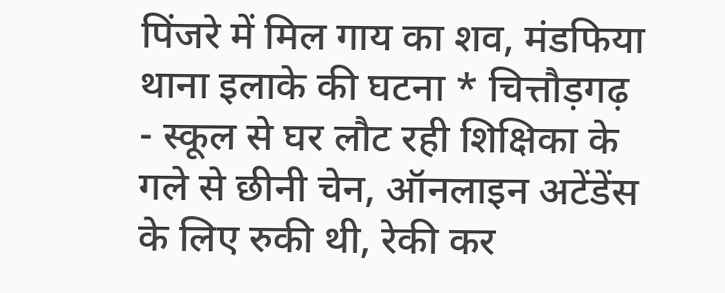पिंजरे में मिल गाय का शव, मंडफिया थाना इलाके की घटना * चित्तौड़गढ़ - स्कूल से घर लौट रही शिक्षिका के गले से छीनी चेन, ऑनलाइन अटेंडेंस के लिए रुकी थी, रेकी कर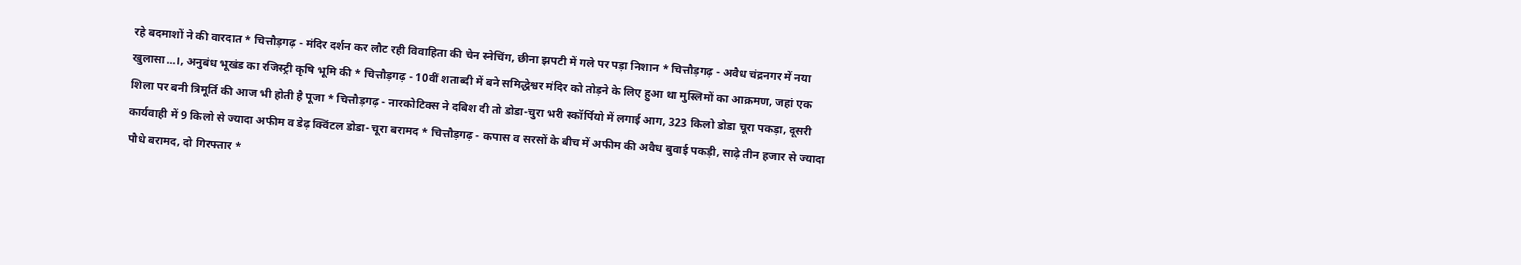रहे बदमाशों ने की वारदात * चित्तौड़गढ़ - मंदिर दर्शन कर लौट रही विवाहिता की चेन स्नेचिंग, छीना झपटी में गले पर पड़ा निशान * चित्तौड़गढ़ - अवैध चंद्रनगर में नया खुलासा...।, अनुबंध भूखंड का रजिस्ट्री कृषि भूमि की * चित्तौड़गढ़ - 10वीं शताब्दी में बने समिद्धेश्वर मंदिर को तोड़ने के लिए हुआ था मुस्लिमों का आक्रमण, जहां एक शिला पर बनी त्रिमूर्ति की आज भी होती है पूजा * चित्तौड़गढ़ - नारकोटिक्स ने दबिश दी तो डोडा-चुरा भरी स्कॉर्पियो में लगाई आग, 323 किलो डोडा चूरा पकड़ा, दूसरी कार्यवाही में 9 किलो से ज्यादा अफीम व डेढ़ क्विंटल डोडा- चूरा बरामद * चित्तौड़गढ़ - कपास व सरसों के बीच में अफीम की अवैध बुवाई पकड़ी, साढ़े तीन हजार से ज्यादा पौधे बरामद, दो गिरफ्तार *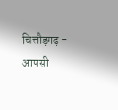चित्तौड़गढ़ - आपसी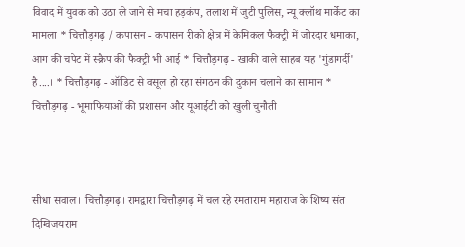विवाद में युवक को उठा ले जाने से मचा हड़कंप, तलाश में जुटी पुलिस, न्यू क्लॉथ मार्केट का मामला * चित्तौड़गढ़ / कपासन - कपासन रीको क्षेत्र में केमिकल फैक्ट्री में जोरदार धमाका, आग की चपेट में स्क्रैप की फैक्ट्री भी आई * चित्तौड़गढ़ - खाकी वाले साहब यह 'गुंडागर्दी' है....। * चित्तौड़गढ़ - ऑडिट से वसूल हो रहा संगठन की दुकान चलाने का सामान * चित्तौड़गढ़ - भूमाफियाओं की प्रशासन और यूआईटी को खुली चुनौती



सीधा सवाल। चित्तौड़गढ़। रामद्वारा चित्तौड़गढ़ में चल रहे रमताराम महाराज के शिष्य संत दिग्विजयराम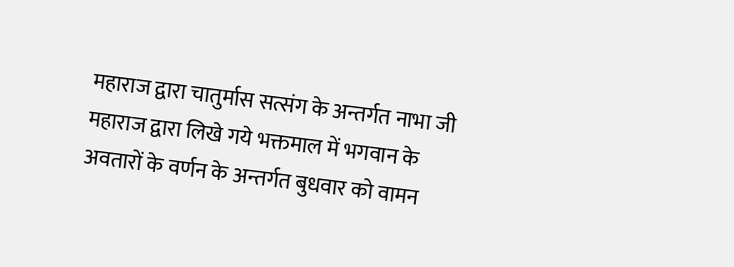महाराज द्वारा चातुर्मास सत्संग के अन्तर्गत नाभा जी महाराज द्वारा लिखे गये भक्तमाल में भगवान के अवतारों के वर्णन के अन्तर्गत बुधवार को वामन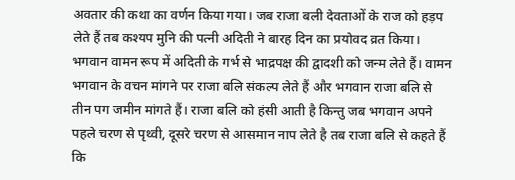अवतार की कथा का वर्णन किया गया। जब राजा बली देवताओं के राज को हड़प लेते हैं तब कश्यप मुनि की पत्नी अदिती ने बारह दिन का प्रयोवद व्रत किया। भगवान वामन रूप में अदिती के गर्भ से भाद्रपक्ष की द्वादशी को जन्म लेते हैं। वामन भगवान के वचन मांगने पर राजा बलि संकल्प लेते हैं और भगवान राजा बलि से तीन पग जमीन मांगते हैं। राजा बलि को हंसी आती है किन्तु जब भगवान अपने पहले चरण से पृथ्वी, दूसरे चरण से आसमान नाप लेते है तब राजा बलि से कहते हैं कि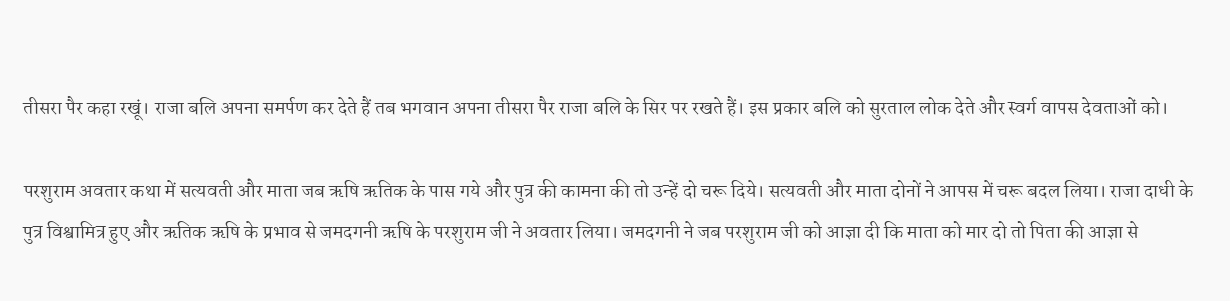तीसरा पैर कहा रखूं। राजा बलि अपना समर्पण कर देते हैं तब भगवान अपना तीसरा पैर राजा बलि के सिर पर रखते हैं। इस प्रकार बलि को सुरताल लोक देते और स्वर्ग वापस देवताओं को।

परशुराम अवतार कथा में सत्यवती और माता जब ऋषि ऋतिक के पास गये और पुत्र की कामना की तो उन्हें दो चरू दिये। सत्यवती और माता दोनों ने आपस में चरू बदल लिया। राजा दाधी के पुत्र विश्वामित्र हुए और ऋतिक ऋषि के प्रभाव से जमदगनी ऋषि के परशुराम जी ने अवतार लिया। जमदगनी ने जब परशुराम जी को आज्ञा दी कि माता को मार दो तो पिता की आज्ञा से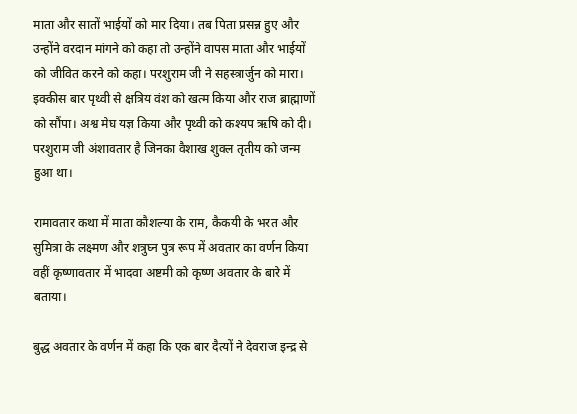माता और सातों भाईयों को मार दिया। तब पिता प्रसन्न हुए और उन्होंने वरदान मांगने को कहा तो उन्होंने वापस माता और भाईयों को जीवित करने को कहा। परशुराम जी ने सहस्त्रार्जुन को मारा। इक्कीस बार पृथ्वी से क्षत्रिय वंश को खत्म किया और राज ब्राह्माणों को सौंपा। अश्व मेघ यज्ञ किया और पृथ्वी को कश्यप ऋषि को दी। परशुराम जी अंशावतार है जिनका वैशाख शुक्ल तृतीय को जन्म हुआ था।

रामावतार कथा में माता कौशल्या के राम, कैकयी के भरत और सुमित्रा के लक्ष्मण और शत्रुघ्न पुत्र रूप में अवतार का वर्णन किया वहीं कृष्णावतार में भादवा अष्टमी को कृष्ण अवतार के बारे में बताया।

बुद्ध अवतार के वर्णन में कहा कि एक बार दैत्यों ने देवराज इन्द्र से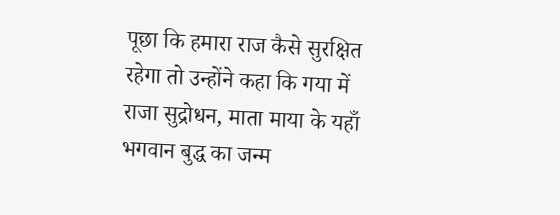पूछा कि हमारा राज कैसे सुरक्षित रहेगा तो उन्होंने कहा कि गया में राजा सुद्रोधन, माता माया के यहाँ भगवान बुद्ध का जन्म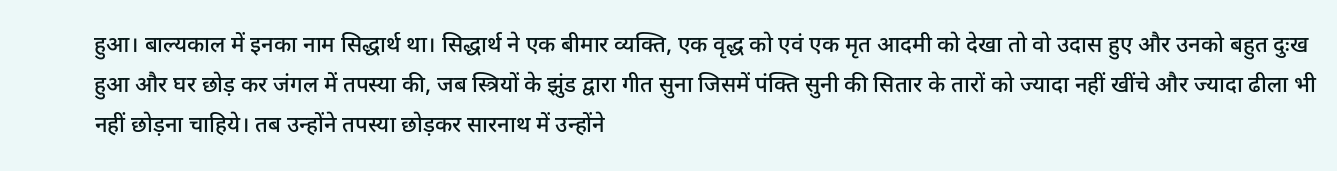हुआ। बाल्यकाल में इनका नाम सिद्धार्थ था। सिद्धार्थ ने एक बीमार व्यक्ति, एक वृद्ध को एवं एक मृत आदमी को देखा तो वो उदास हुए और उनको बहुत दुःख हुआ और घर छोड़ कर जंगल में तपस्या की, जब स्त्रियों के झुंड द्वारा गीत सुना जिसमें पंक्ति सुनी की सितार के तारों को ज्यादा नहीं खींचे और ज्यादा ढीला भी नहीं छोड़ना चाहिये। तब उन्होंने तपस्या छोड़कर सारनाथ में उन्होंने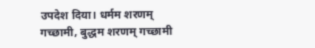उपदेश दिया। धर्मम शरणम् गच्छामी, बुद्धम शरणम् गच्छामी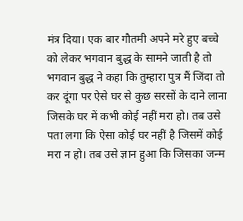मंत्र दिया। एक बार गौतमी अपने मरे हुए बच्चे को लेकर भगवान बुद्ध के सामने जाती है तो भगवान बुद्ध ने कहा कि तुम्हारा पुत्र मैं जिंदा तो कर दूंगा पर ऐसे घर से कुछ सरसों के दाने लाना जिसके घर में कभी कोई नहीं मरा हो। तब उसे पता लगा कि ऐसा कोई घर नहीं है जिसमें कोई मरा न हो। तब उसे ज्ञान हुआ कि जिसका जन्म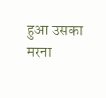हुआ उसका मरना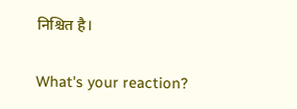निश्चित है।


What's your reaction?